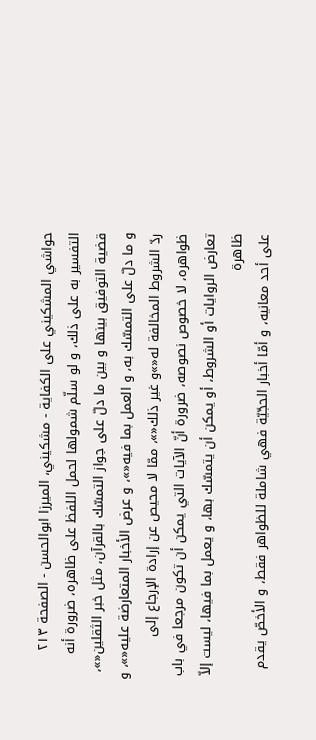حواشي المشكيني علی الكفاية - مشکیني، الميرزا ابوالحسن - الصفحة ٢١٣
التفسير به على ذلك، و لو سلّم شمولها لحمل اللفظ على ظاهره، ضرورة أنه قضية التوفيق بينها و بين ما دلّ على جواز التمسّك بالقرآن، مثل خبر الثقلين«»، و ما دلّ على التمسّك به، و العمل بما فيه«»، و عرض الأخبار المتعارضة عليه«»، و ردّ الشروط المخالفة له«»و غير ذلك«»، ممّا لا محيص عن إرادة الإرجاع إلى ظواهره، لا خصوص نصوصه، ضرورة أنّ الآيات التي يمكن أن تكون مرجعا في باب تعارض الروايات أو الشروط، أو يمكن أن يتمسّك بها، و يعمل بما فيها، ليست إلاّ ظاهرة
على أحد معانيه، و أمّا أخبار الحجّيّة فهي شاملة للظواهر فقط، و الأخصّ يقدم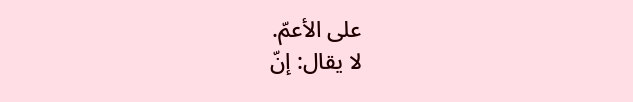على الأعمّ.
لا يقال: إنّ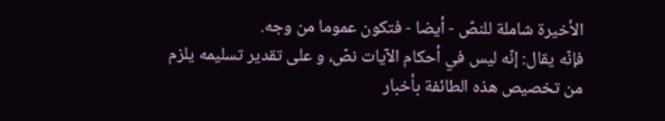الأخيرة شاملة للنصّ - أيضا - فتكون عموما من وجه.
فإنّه يقال: إنّه ليس في أحكام الآيات نصّ، و على تقدير تسليمه يلزم من تخصيص هذه الطائفة بأخبار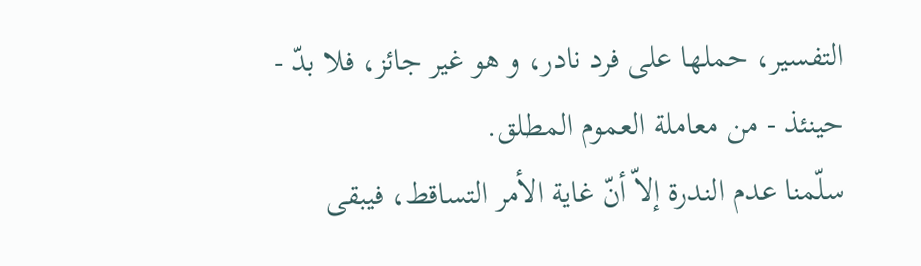التفسير، حملها على فرد نادر، و هو غير جائز، فلا بدّ - حينئذ - من معاملة العموم المطلق.
سلّمنا عدم الندرة إلاّ أنّ غاية الأمر التساقط، فيبقى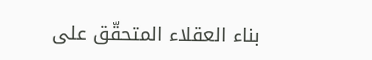بناء العقلاء المتحقّق على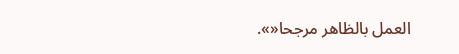العمل بالظاهر مرجحا«».